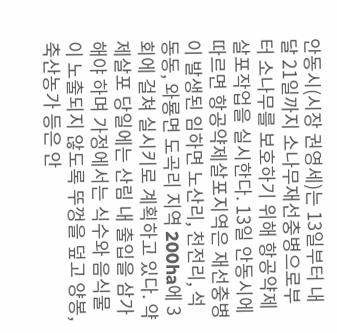안동시(시장 권영세)는 13일부터 내달 21일까지 소나무재선충병으로부터 소나무를 보호하기 위해 항공약제 살포작업을 실시한다. 13일 안동시에 따르면 항공약제살포지역은 재선충병이 발생된 임하면 노산리, 천전리, 석동동, 와룡면 도곡리 지역 200ha에 3회에 걸쳐 실시키로 계획하고 있다. 약제살포 당일에는 산림 내 출입을 삼가해야 하며 가정에서는 식수와 음식물이 노출되지 않도록 뚜껑을 덮고 양봉, 축산농가 등은 안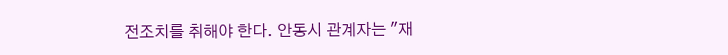전조치를 취해야 한다. 안동시 관계자는 "재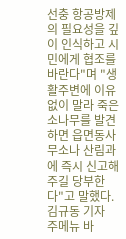선충 항공방제의 필요성을 깊이 인식하고 시민에게 협조를 바란다"며 "생활주변에 이유없이 말라 죽은 소나무를 발견하면 읍면동사무소나 산림과에 즉시 신고해 주길 당부한다"고 말했다. 김규동 기자
주메뉴 바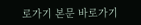로가기 본문 바로가기